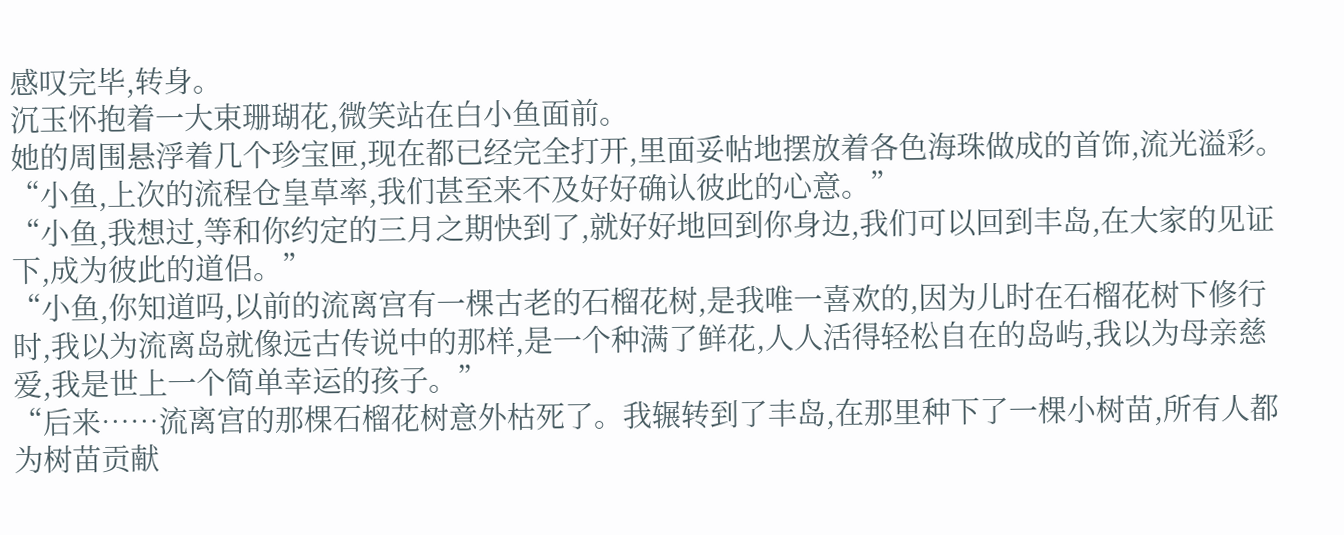感叹完毕,转身。
沉玉怀抱着一大束珊瑚花,微笑站在白小鱼面前。
她的周围悬浮着几个珍宝匣,现在都已经完全打开,里面妥帖地摆放着各色海珠做成的首饰,流光溢彩。
“小鱼,上次的流程仓皇草率,我们甚至来不及好好确认彼此的心意。”
“小鱼,我想过,等和你约定的三月之期快到了,就好好地回到你身边,我们可以回到丰岛,在大家的见证下,成为彼此的道侣。”
“小鱼,你知道吗,以前的流离宫有一棵古老的石榴花树,是我唯一喜欢的,因为儿时在石榴花树下修行时,我以为流离岛就像远古传说中的那样,是一个种满了鲜花,人人活得轻松自在的岛屿,我以为母亲慈爱,我是世上一个简单幸运的孩子。”
“后来……流离宫的那棵石榴花树意外枯死了。我辗转到了丰岛,在那里种下了一棵小树苗,所有人都为树苗贡献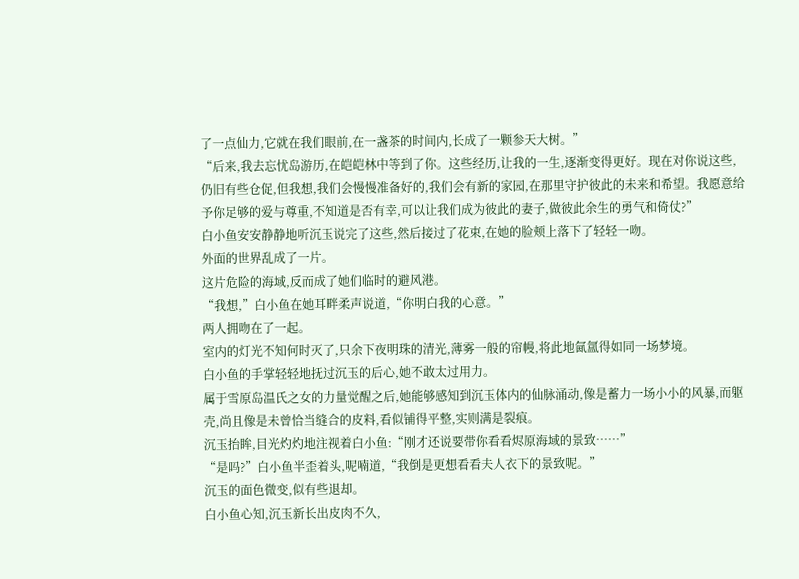了一点仙力,它就在我们眼前,在一盏茶的时间内,长成了一颗参天大树。”
“后来,我去忘忧岛游历,在皑皑林中等到了你。这些经历,让我的一生,逐渐变得更好。现在对你说这些,仍旧有些仓促,但我想,我们会慢慢准备好的,我们会有新的家园,在那里守护彼此的未来和希望。我愿意给予你足够的爱与尊重,不知道是否有幸,可以让我们成为彼此的妻子,做彼此余生的勇气和倚仗?”
白小鱼安安静静地听沉玉说完了这些,然后接过了花束,在她的脸颊上落下了轻轻一吻。
外面的世界乱成了一片。
这片危险的海域,反而成了她们临时的避风港。
“我想,”白小鱼在她耳畔柔声说道,“你明白我的心意。”
两人拥吻在了一起。
室内的灯光不知何时灭了,只余下夜明珠的清光,薄雾一般的帘幔,将此地氤氲得如同一场梦境。
白小鱼的手掌轻轻地抚过沉玉的后心,她不敢太过用力。
属于雪原岛温氏之女的力量觉醒之后,她能够感知到沉玉体内的仙脉涌动,像是蓄力一场小小的风暴,而躯壳,尚且像是未曾恰当缝合的皮料,看似铺得平整,实则满是裂痕。
沉玉抬眸,目光灼灼地注视着白小鱼:“刚才还说要带你看看烬原海域的景致……”
“是吗?”白小鱼半歪着头,呢喃道,“我倒是更想看看夫人衣下的景致呢。”
沉玉的面色微变,似有些退却。
白小鱼心知,沉玉新长出皮肉不久,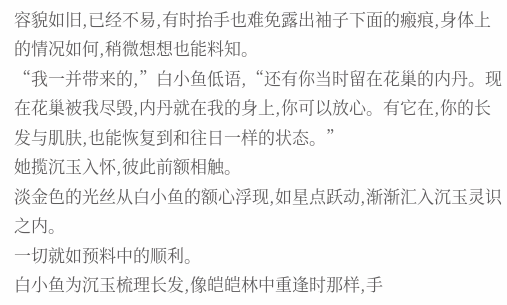容貌如旧,已经不易,有时抬手也难免露出袖子下面的瘢痕,身体上的情况如何,稍微想想也能料知。
“我一并带来的,”白小鱼低语,“还有你当时留在花巢的内丹。现在花巢被我尽毁,内丹就在我的身上,你可以放心。有它在,你的长发与肌肤,也能恢复到和往日一样的状态。”
她揽沉玉入怀,彼此前额相触。
淡金色的光丝从白小鱼的额心浮现,如星点跃动,渐渐汇入沉玉灵识之内。
一切就如预料中的顺利。
白小鱼为沉玉梳理长发,像皑皑林中重逢时那样,手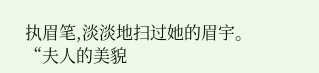执眉笔,淡淡地扫过她的眉宇。
“夫人的美貌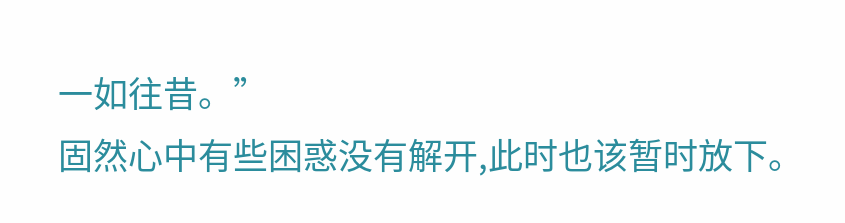一如往昔。”
固然心中有些困惑没有解开,此时也该暂时放下。